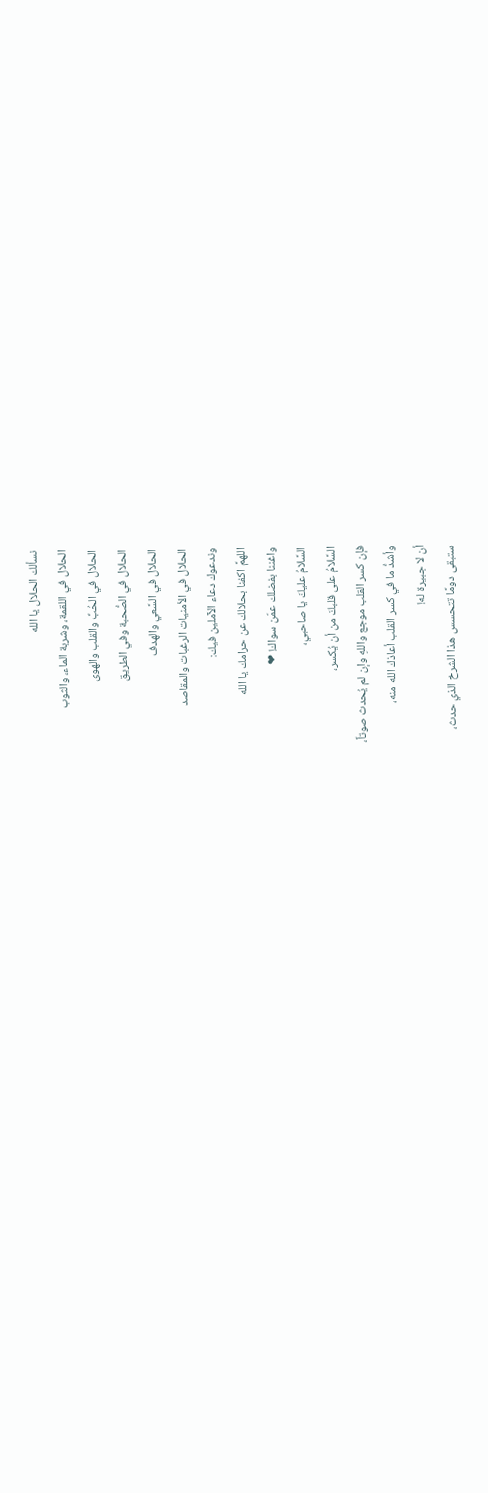نسألك الحلال يا الله
الحلال في اللقمة، وشربة الماء، والثوب
الحلال في الحُبِّ والقلب والهوى
الحلال في الصُّحبة وفي الطريق
الحلال في السَّعي والهدف
الحلال في الأمنيات الرغبات والمقاصد
وندعوك دعاء الآملين فيك:
اللهمَّ اكفنا بحلالك عن حرامك يا الله
واغننا بفضلك عمّن سواك! ❤
السَّلامُ عليكَ يا صاحبي،
السَّلامُ على قلبكَ من أن يُكسر،
فإن كسر القلب موجع واللهِ وإن لم يُحدث صوتاً،
وأشدُّ ما في كسر القلب أعاذك الله منه،
أن لا جبيرة له!
ستبقى دومًا تتحسس هذا الشرخ الذي حدث،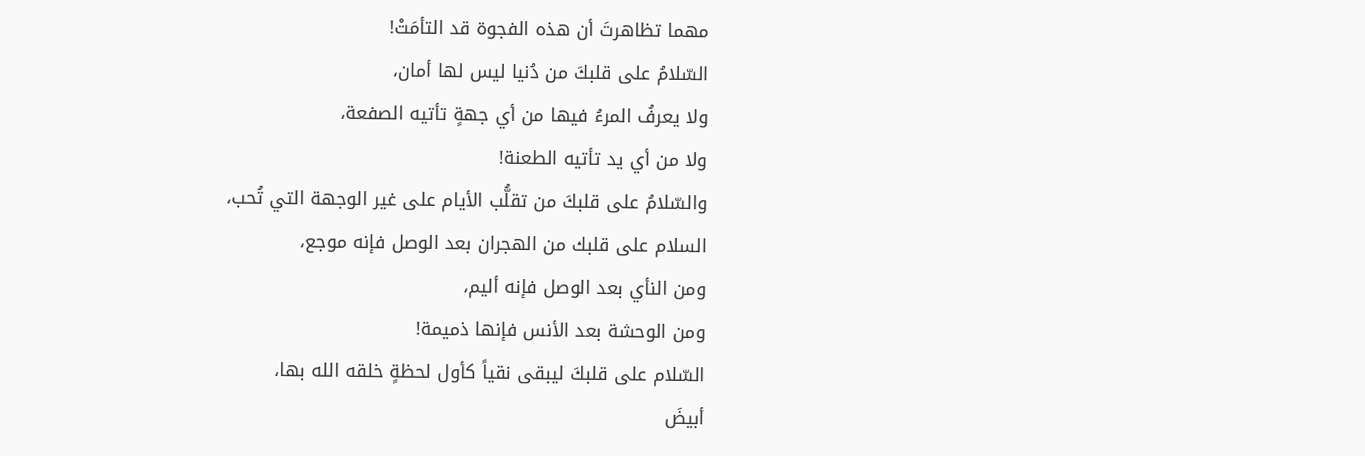مهما تظاهرتَ أن هذه الفجوة قد التأمَتْ!
السّلامُ على قلبكَ من دُنيا ليس لها أمان،
ولا يعرفُ المرءُ فيها من أي جهةٍ تأتيه الصفعة،
ولا من أي يد تأتيه الطعنة!
والسّلامُ على قلبكَ من تقلُّب الأيام على غير الوجهة التي تُحب،
السلام على قلبك من الهجران بعد الوصل فإنه موجع،
ومن النأي بعد الوصل فإنه أليم،
ومن الوحشة بعد الأنس فإنها ذميمة!
السّلام على قلبكَ ليبقى نقياً كأول لحظةٍ خلقه الله بها،
أبيضَ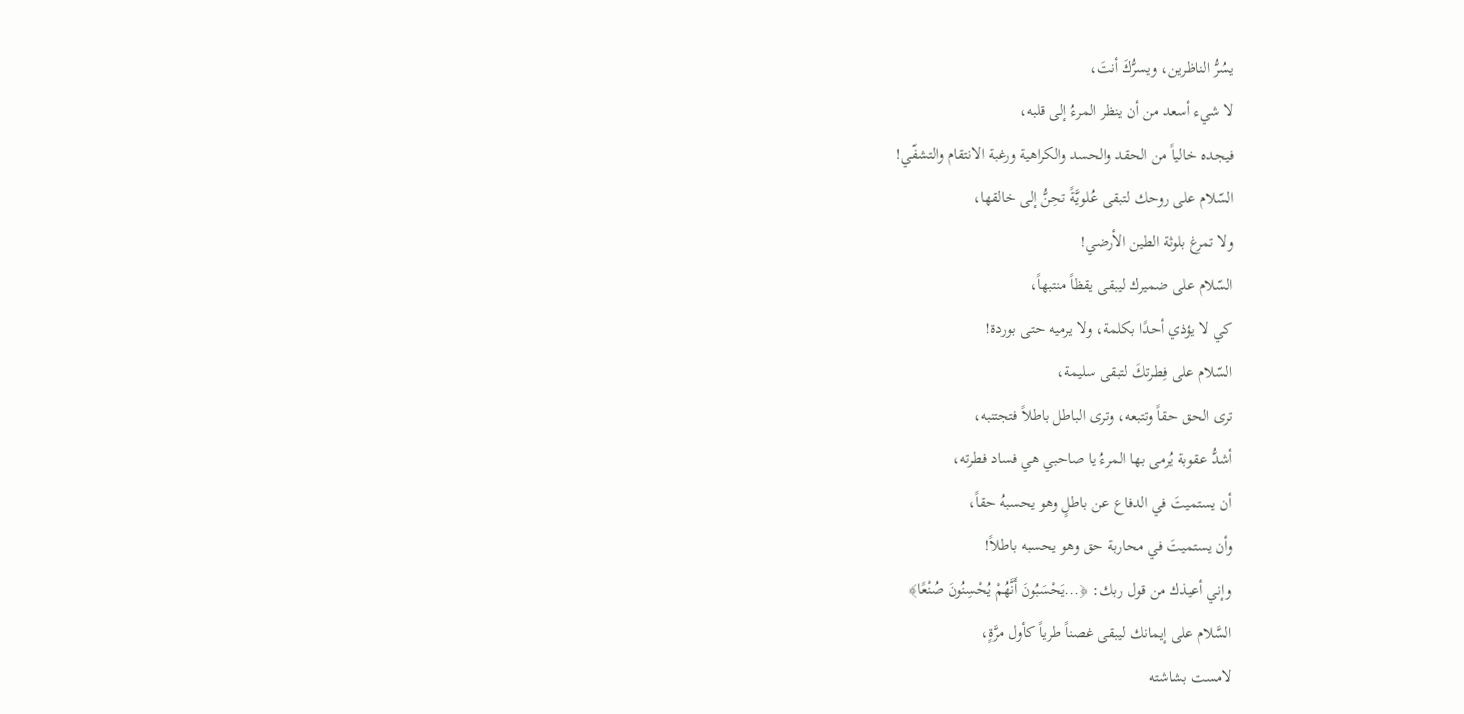يسُرُّ الناظرين، ويسرُّكَ أنتَ،
لا شيء أسعد من أن ينظر المرءُ إلى قلبه،
فيجده خالياً من الحقد والحسد والكراهية ورغبة الانتقام والتشفّي!
السّلام على روحك لتبقى عُلويَّةً تحِنُّ إلى خالقها،
ولا تمرغ بلوثة الطين الأرضي!
السّلام على ضميرك ليبقى يقظاً منتبهاً،
كي لا يؤذي أحدًا بكلمة، ولا يرميه حتى بوردة!
السّلام على فِطرتكَ لتبقى سليمة،
ترى الحق حقاً وتتبعه، وترى الباطل باطلاً فتجتنبه،
أشدُّ عقوبة يُرمى بها المرءُ يا صاحبي هي فساد فطرته،
أن يستميتَ في الدفاع عن باطلٍ وهو يحسبهُ حقاً،
وأن يستميتَ في محاربة حق وهو يحسبه باطلاً!
وإني أعيذك من قول ربك: ﴿...يَحْسَبُونَ أَنَّهُمْ يُحْسِنُونَ صُنْعًا﴾
السَّلام على إيمانك ليبقى غصناً طرياً كأول مرَّةٍ،
لامست بشاشته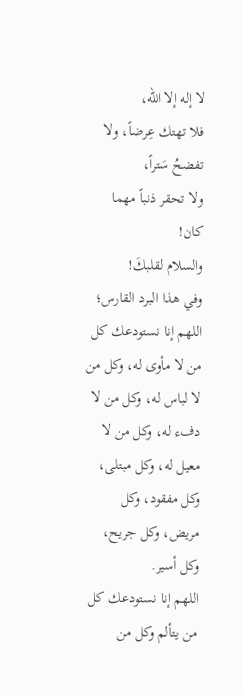لا إله إلا الله،
فلا تهتك عِرضاً، ولا تفضحُ سَتراً،
ولا تحقر ذنباً مهما كان!
والسلام لقلبكَ!
وفي هذا البرد القارس؛ اللهم إنا نستودعك كل من لا مأوى له، وكل من لا لباس له، وكل من لا دفء له، وكل من لا معيل له، وكل مبتلى، وكل مفقود، وكل مريض، وكل جريح، وكل أسير.
اللهم إنا نستودعك كل من يتألم وكل من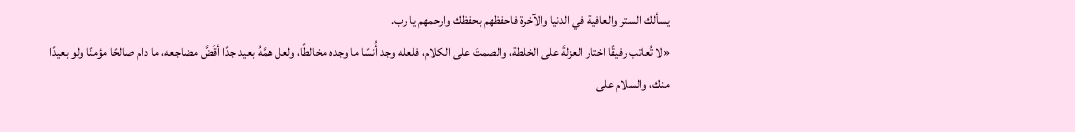يسألك الستر والعافية في الدنيا والآخرة فاحفظهم بحفظك وارحمهم يا رب.
«لا تُعاتب رفيقًا اختار العزلةَ على الخلطة، والصمتَ على الكلام، فلعله وجد أُنسًا ما وجده مخالطًا، ولعل همَّهُ بعيد جدًا أقَضَّ مضاجعه، ما دام صالحًا مؤمنًا ولو بعيدًا منك، والسلام على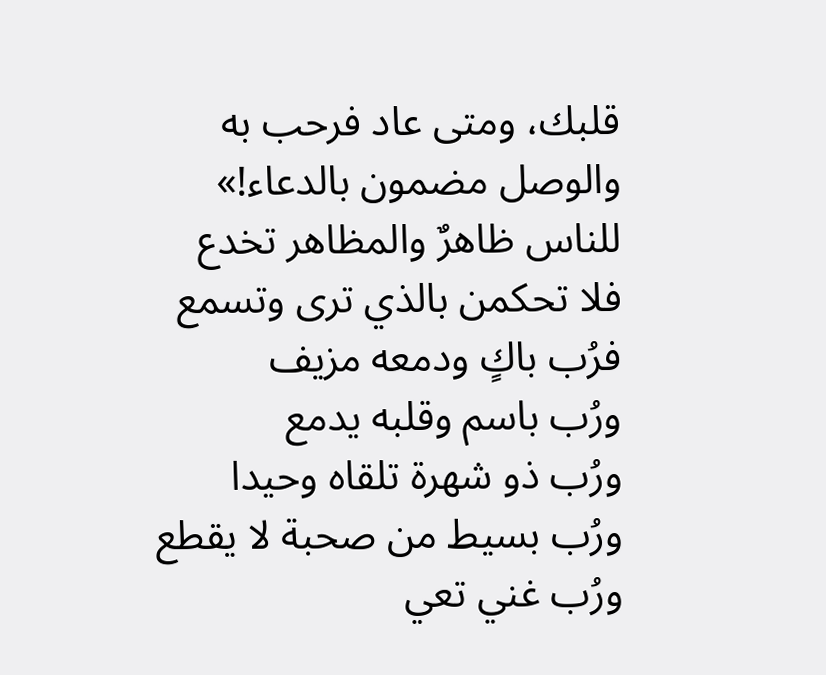قلبك، ومتى عاد فرحب به
والوصل مضمون بالدعاء!»
للناس ظاهرٌ والمظاهر تخدع
فلا تحكمن بالذي ترى وتسمع
فرُب باكٍ ودمعه مزيف
ورُب باسم وقلبه يدمع
ورُب ذو شهرة تلقاه وحيدا
ورُب بسيط من صحبة لا يقطع
ورُب غني تعي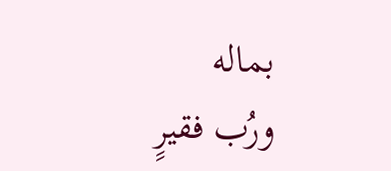بماله
ورُب فقيرٍ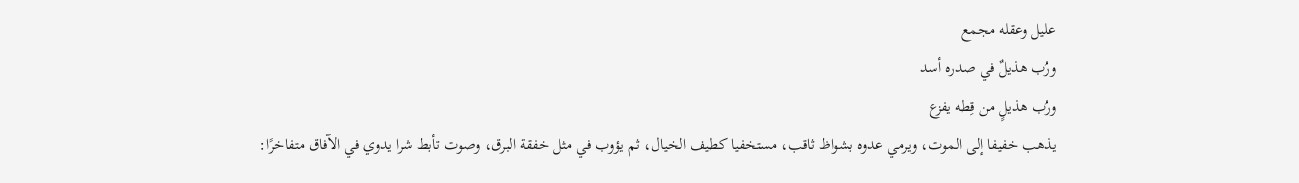عليل وعقله مجمع
ورُب هذيلٌ في صدره أسد
ورُب هذيلٍ من قِطه يفزع
يذهب خفيفا إلى الموت، ويرمي عدوه بشواظ ثاقب، مستخفيا كطيف الخيال، ثم يؤوب في مثل خفقة البرق، وصوت تأبط شرا يدوي في الآفاق متفاخرًا: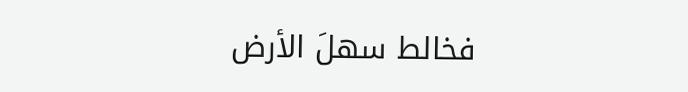فخالط سهلَ الأرض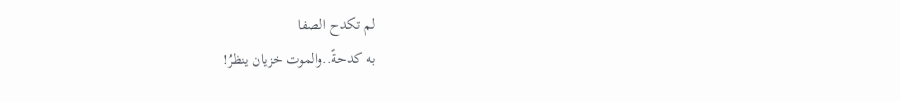لم تكدح الصفا
به كدحةً..والموت خزيان ينظرُ!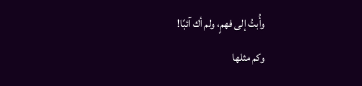وأُبتُ إلى فهمٍ، ولم أك آئبًا!
وكم مثلها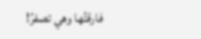فارقتُها وهي تصفرُ!